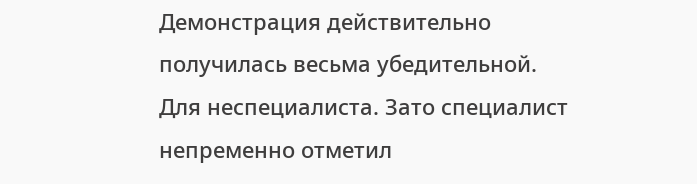Демонстрация действительно получилась весьма убедительной. Для неспециалиста. Зато специалист непременно отметил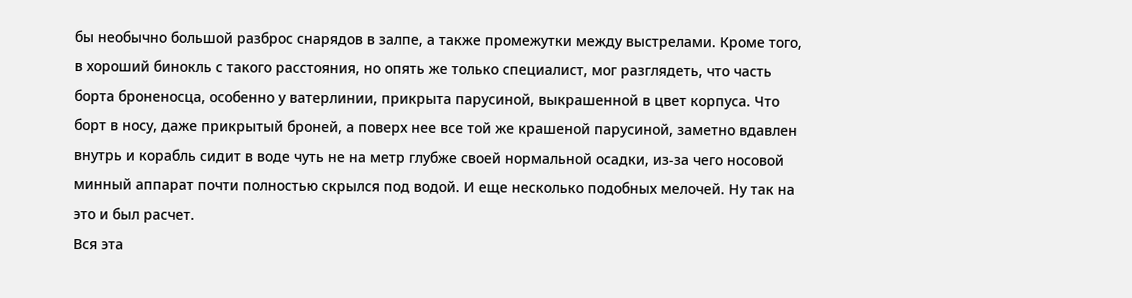бы необычно большой разброс снарядов в залпе, а также промежутки между выстрелами. Кроме того, в хороший бинокль с такого расстояния, но опять же только специалист, мог разглядеть, что часть борта броненосца, особенно у ватерлинии, прикрыта парусиной, выкрашенной в цвет корпуса. Что борт в носу, даже прикрытый броней, а поверх нее все той же крашеной парусиной, заметно вдавлен внутрь и корабль сидит в воде чуть не на метр глубже своей нормальной осадки, из-за чего носовой минный аппарат почти полностью скрылся под водой. И еще несколько подобных мелочей. Ну так на это и был расчет.
Вся эта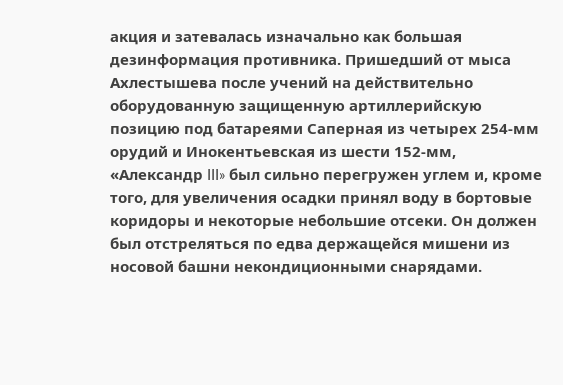акция и затевалась изначально как большая дезинформация противника. Пришедший от мыса Ахлестышева после учений на действительно оборудованную защищенную артиллерийскую позицию под батареями Саперная из четырех 254-мм орудий и Инокентьевская из шести 152-мм, «Александр III» был сильно перегружен углем и, кроме того, для увеличения осадки принял воду в бортовые коридоры и некоторые небольшие отсеки. Он должен был отстреляться по едва держащейся мишени из носовой башни некондиционными снарядами.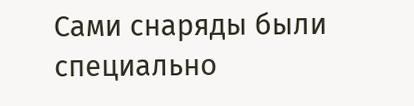Сами снаряды были специально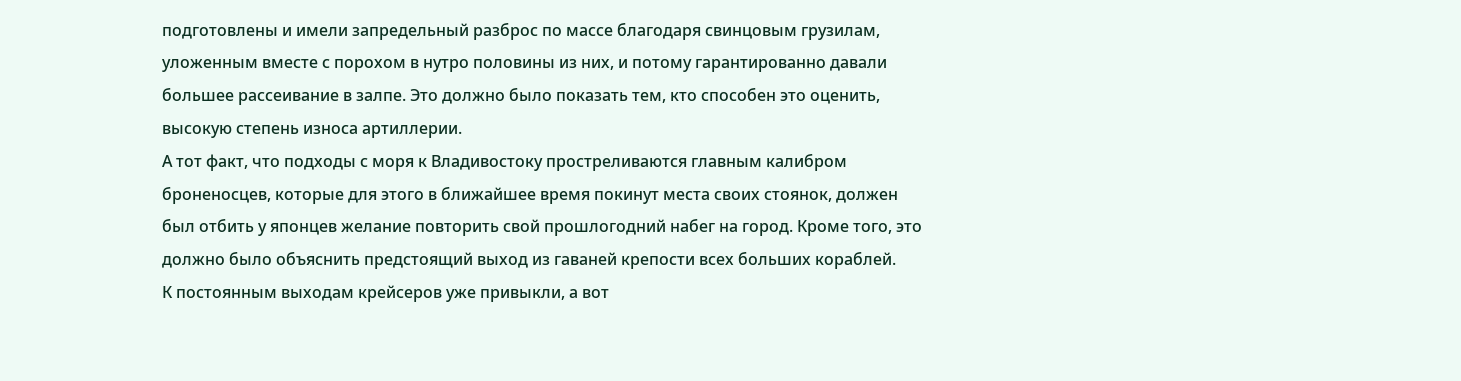подготовлены и имели запредельный разброс по массе благодаря свинцовым грузилам, уложенным вместе с порохом в нутро половины из них, и потому гарантированно давали большее рассеивание в залпе. Это должно было показать тем, кто способен это оценить, высокую степень износа артиллерии.
А тот факт, что подходы с моря к Владивостоку простреливаются главным калибром броненосцев, которые для этого в ближайшее время покинут места своих стоянок, должен был отбить у японцев желание повторить свой прошлогодний набег на город. Кроме того, это должно было объяснить предстоящий выход из гаваней крепости всех больших кораблей.
К постоянным выходам крейсеров уже привыкли, а вот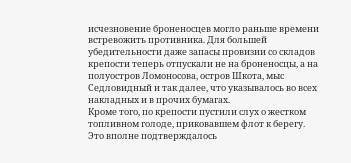исчезновение броненосцев могло раньше времени встревожить противника. Для большей убедительности даже запасы провизии со складов крепости теперь отпускали не на броненосцы, а на полуостров Ломоносова, остров Шкота, мыс Седловидный и так далее, что указывалось во всех накладных и в прочих бумагах.
Кроме того, по крепости пустили слух о жестком топливном голоде, приковавшем флот к берегу. Это вполне подтверждалось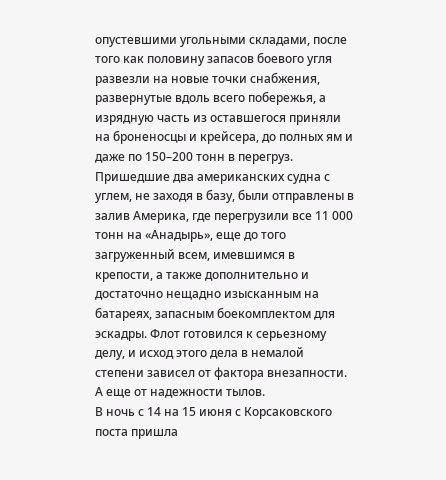опустевшими угольными складами, после того как половину запасов боевого угля развезли на новые точки снабжения, развернутые вдоль всего побережья, а изрядную часть из оставшегося приняли на броненосцы и крейсера, до полных ям и даже по 150–200 тонн в перегруз.
Пришедшие два американских судна с углем, не заходя в базу, были отправлены в залив Америка, где перегрузили все 11 000 тонн на «Анадырь», еще до того загруженный всем, имевшимся в крепости, а также дополнительно и достаточно нещадно изысканным на батареях, запасным боекомплектом для эскадры. Флот готовился к серьезному делу, и исход этого дела в немалой степени зависел от фактора внезапности. А еще от надежности тылов.
В ночь с 14 на 15 июня с Корсаковского поста пришла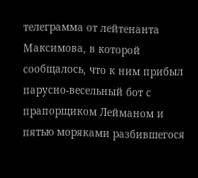телеграмма от лейтенанта Максимова, в которой сообщалось, что к ним прибыл парусно-весельный бот с прапорщиком Лейманом и пятью моряками разбившегося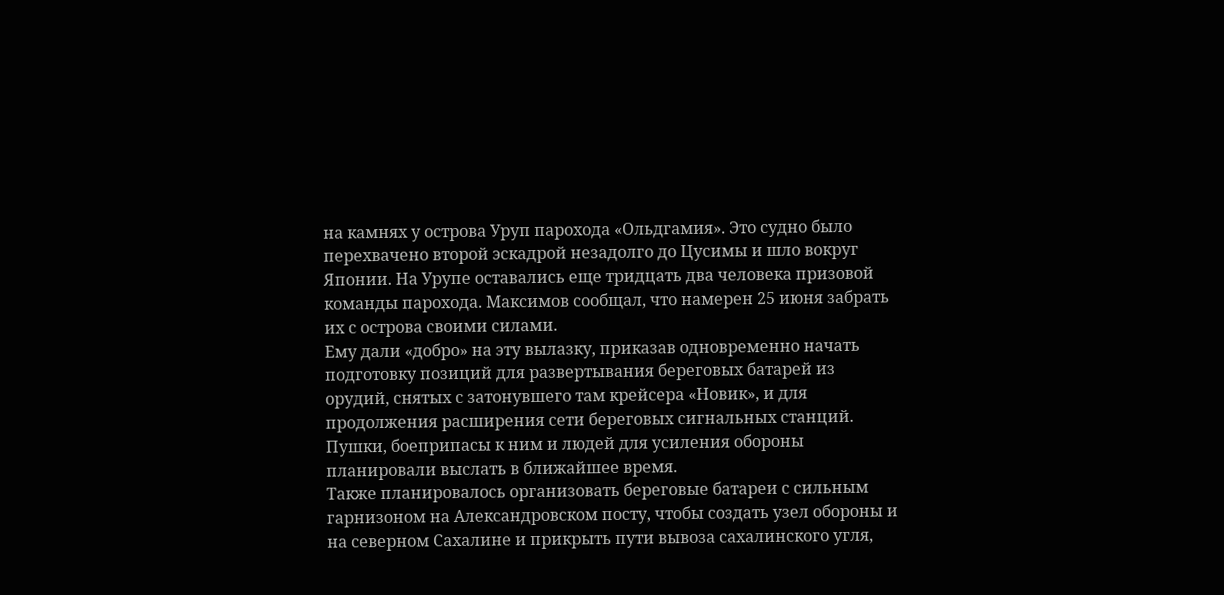на камнях у острова Уруп парохода «Ольдгамия». Это судно было перехвачено второй эскадрой незадолго до Цусимы и шло вокруг Японии. На Урупе оставались еще тридцать два человека призовой команды парохода. Максимов сообщал, что намерен 25 июня забрать их с острова своими силами.
Ему дали «добро» на эту вылазку, приказав одновременно начать подготовку позиций для развертывания береговых батарей из орудий, снятых с затонувшего там крейсера «Новик», и для продолжения расширения сети береговых сигнальных станций. Пушки, боеприпасы к ним и людей для усиления обороны планировали выслать в ближайшее время.
Также планировалось организовать береговые батареи с сильным гарнизоном на Александровском посту, чтобы создать узел обороны и на северном Сахалине и прикрыть пути вывоза сахалинского угля,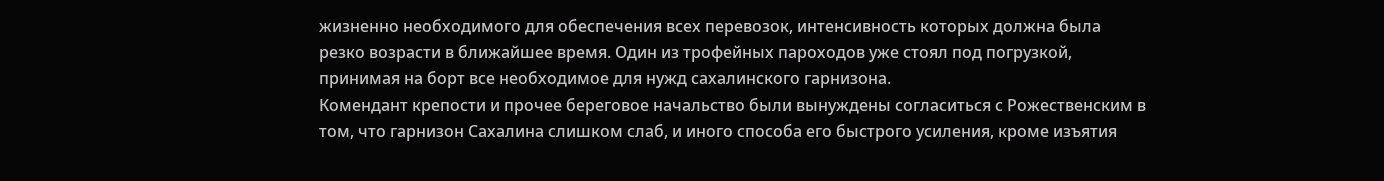жизненно необходимого для обеспечения всех перевозок, интенсивность которых должна была резко возрасти в ближайшее время. Один из трофейных пароходов уже стоял под погрузкой, принимая на борт все необходимое для нужд сахалинского гарнизона.
Комендант крепости и прочее береговое начальство были вынуждены согласиться с Рожественским в том, что гарнизон Сахалина слишком слаб, и иного способа его быстрого усиления, кроме изъятия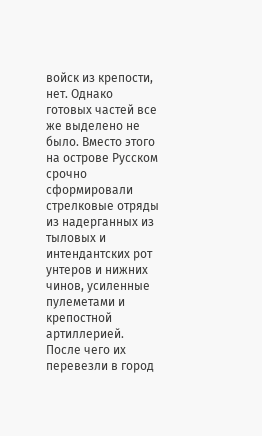войск из крепости, нет. Однако готовых частей все же выделено не было. Вместо этого на острове Русском срочно сформировали стрелковые отряды из надерганных из тыловых и интендантских рот унтеров и нижних чинов, усиленные пулеметами и крепостной артиллерией. После чего их перевезли в город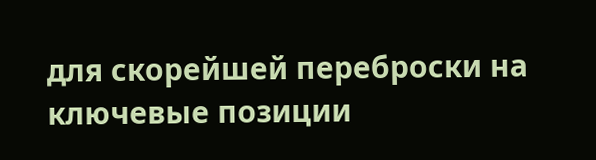для скорейшей переброски на ключевые позиции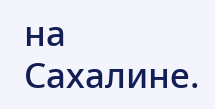на Сахалине.